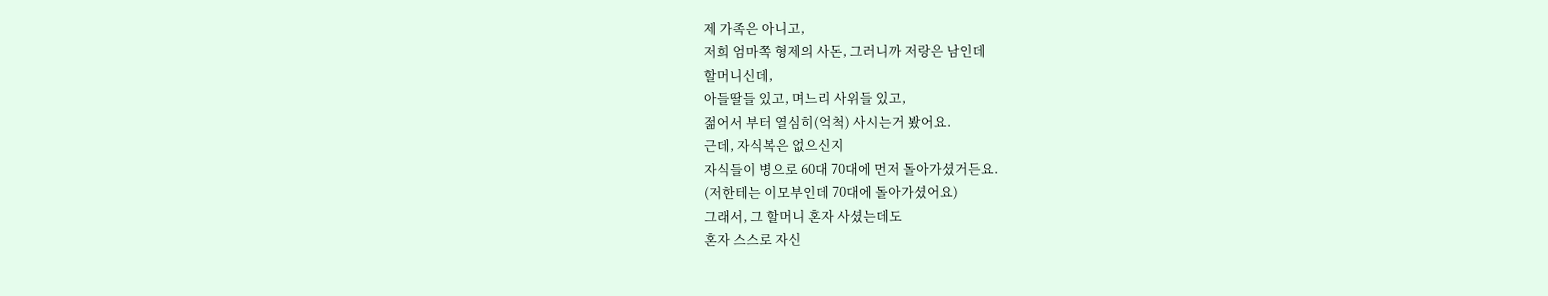제 가족은 아니고,
저희 엄마쪽 형제의 사돈, 그러니까 저랑은 남인데
할머니신데,
아들딸들 있고, 며느리 사위들 있고,
젊어서 부터 열심히(억척) 사시는거 봤어요.
근데, 자식복은 없으신지
자식들이 병으로 60대 70대에 먼저 돌아가셨거든요.
(저한테는 이모부인데 70대에 돌아가셨어요)
그래서, 그 할머니 혼자 사셨는데도
혼자 스스로 자신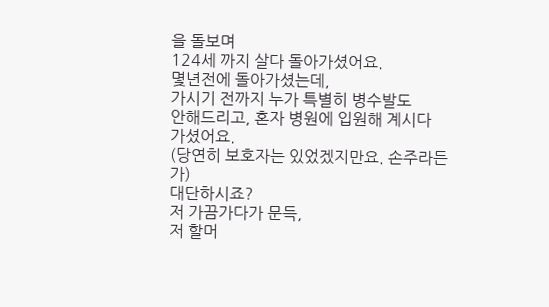을 돌보며
124세 까지 살다 돌아가셨어요.
몇년전에 돌아가셨는데,
가시기 전까지 누가 특별히 병수발도
안해드리고, 혼자 병원에 입원해 계시다 가셨어요.
(당연히 보호자는 있었겠지만요. 손주라든가)
대단하시죠?
저 가끔가다가 문득,
저 할머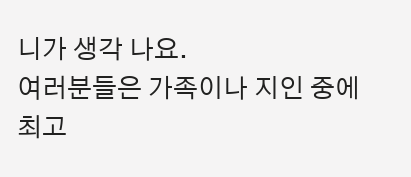니가 생각 나요.
여러분들은 가족이나 지인 중에
최고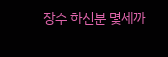장수 하신분 몇세까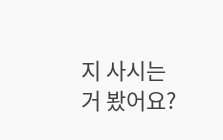지 사시는거 봤어요?